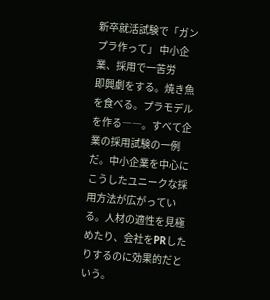新卒就活試験で「ガンプラ作って」 中小企業、採用で一苦労
即興劇をする。焼き魚を食べる。プラモデルを作る――。すべて企業の採用試験の一例だ。中小企業を中心にこうしたユニークな採用方法が広がっている。人材の適性を見極めたり、会社をPRしたりするのに効果的だという。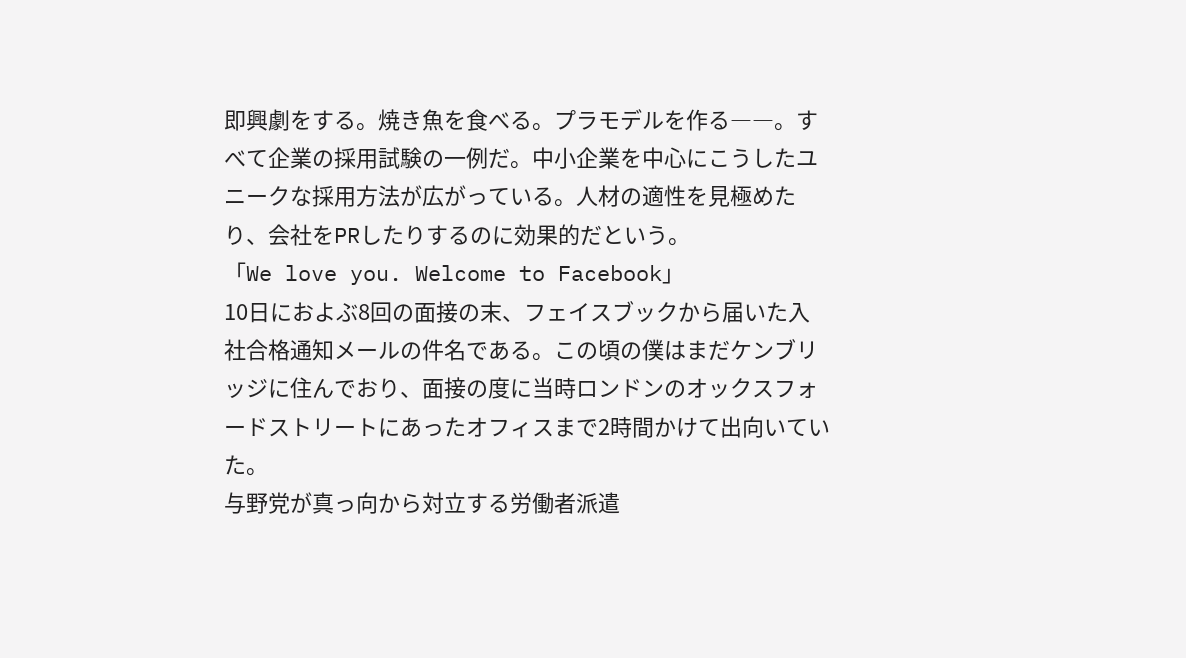即興劇をする。焼き魚を食べる。プラモデルを作る――。すべて企業の採用試験の一例だ。中小企業を中心にこうしたユニークな採用方法が広がっている。人材の適性を見極めたり、会社をPRしたりするのに効果的だという。
「We love you. Welcome to Facebook」
10日におよぶ8回の面接の末、フェイスブックから届いた入社合格通知メールの件名である。この頃の僕はまだケンブリッジに住んでおり、面接の度に当時ロンドンのオックスフォードストリートにあったオフィスまで2時間かけて出向いていた。
与野党が真っ向から対立する労働者派遣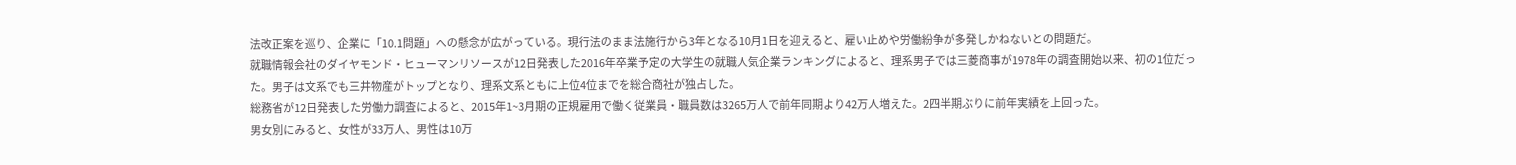法改正案を巡り、企業に「10.1問題」への懸念が広がっている。現行法のまま法施行から3年となる10月1日を迎えると、雇い止めや労働紛争が多発しかねないとの問題だ。
就職情報会社のダイヤモンド・ヒューマンリソースが12日発表した2016年卒業予定の大学生の就職人気企業ランキングによると、理系男子では三菱商事が1978年の調査開始以来、初の1位だった。男子は文系でも三井物産がトップとなり、理系文系ともに上位4位までを総合商社が独占した。
総務省が12日発表した労働力調査によると、2015年1~3月期の正規雇用で働く従業員・職員数は3265万人で前年同期より42万人増えた。2四半期ぶりに前年実績を上回った。
男女別にみると、女性が33万人、男性は10万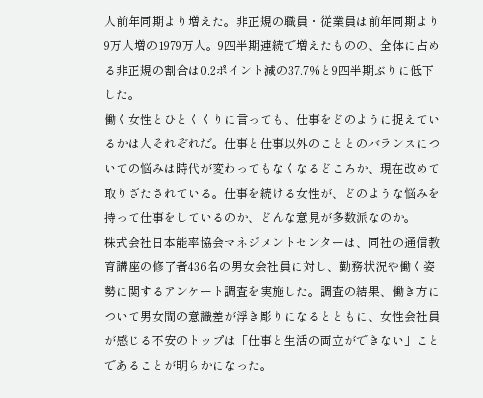人前年同期より増えた。非正規の職員・従業員は前年同期より9万人増の1979万人。9四半期連続で増えたものの、全体に占める非正規の割合は0.2ポイント減の37.7%と9四半期ぶりに低下した。
働く女性とひとくくりに言っても、仕事をどのように捉えているかは人それぞれだ。仕事と仕事以外のこととのバランスについての悩みは時代が変わってもなくなるどころか、現在改めて取りざたされている。仕事を続ける女性が、どのような悩みを持って仕事をしているのか、どんな意見が多数派なのか。
株式会社日本能率協会マネジメントセンターは、同社の通信教育講座の修了者436名の男女会社員に対し、勤務状況や働く姿勢に関するアンケート調査を実施した。調査の結果、働き方について男女間の意識差が浮き彫りになるとともに、女性会社員が感じる不安のトップは「仕事と生活の両立ができない」ことであることが明らかになった。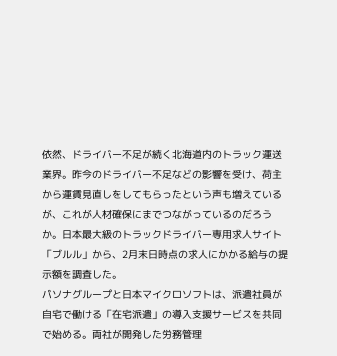依然、ドライバー不足が続く北海道内のトラック運送業界。昨今のドライバー不足などの影響を受け、荷主から運賃見直しをしてもらったという声も増えているが、これが人材確保にまでつながっているのだろうか。日本最大級のトラックドライバー専用求人サイト「ブルル」から、2月末日時点の求人にかかる給与の提示額を調査した。
パソナグループと日本マイクロソフトは、派遣社員が自宅で働ける「在宅派遣」の導入支援サービスを共同で始める。両社が開発した労務管理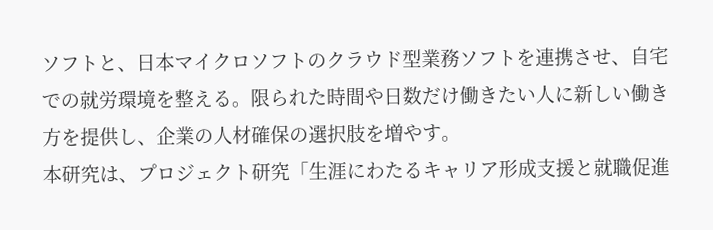ソフトと、日本マイクロソフトのクラウド型業務ソフトを連携させ、自宅での就労環境を整える。限られた時間や日数だけ働きたい人に新しい働き方を提供し、企業の人材確保の選択肢を増やす。
本研究は、プロジェクト研究「生涯にわたるキャリア形成支援と就職促進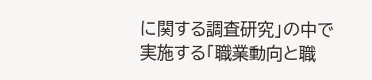に関する調査研究」の中で実施する「職業動向と職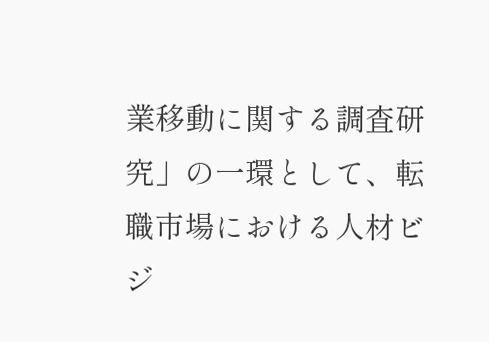業移動に関する調査研究」の一環として、転職市場における人材ビジ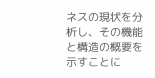ネスの現状を分析し、その機能と構造の概要を示すことに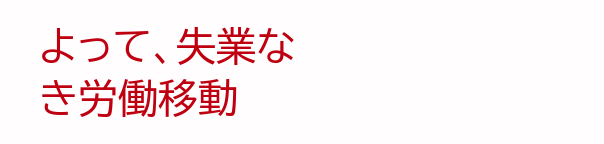よって、失業なき労働移動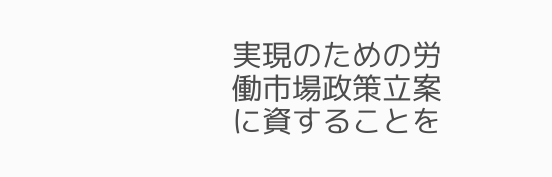実現のための労働市場政策立案に資することを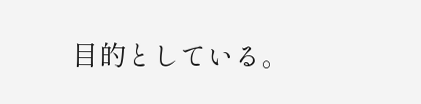目的としている。